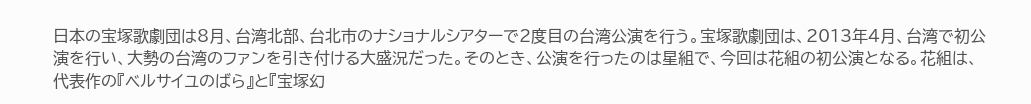日本の宝塚歌劇団は8月、台湾北部、台北市のナショナルシアターで2度目の台湾公演を行う。宝塚歌劇団は、2013年4月、台湾で初公演を行い、大勢の台湾のファンを引き付ける大盛況だった。そのとき、公演を行ったのは星組で、今回は花組の初公演となる。花組は、代表作の『ベルサイユのばら』と『宝塚幻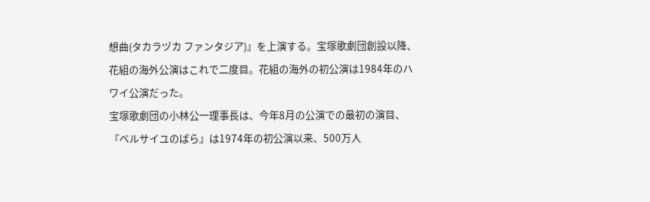想曲(タカラヅカ ファンタジア)』を上演する。宝塚歌劇団創設以降、花組の海外公演はこれで二度目。花組の海外の初公演は1984年のハワイ公演だった。
宝塚歌劇団の小林公一理事長は、今年8月の公演での最初の演目、『ベルサイユのばら』は1974年の初公演以来、500万人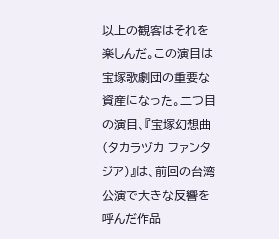以上の観客はそれを楽しんだ。この演目は宝塚歌劇団の重要な資産になった。二つ目の演目、『宝塚幻想曲(タカラヅカ ファンタジア)』は、前回の台湾公演で大きな反響を呼んだ作品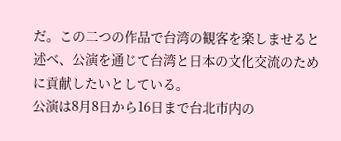だ。この二つの作品で台湾の観客を楽しませると述べ、公演を通じて台湾と日本の文化交流のために貢献したいとしている。
公演は8月8日から16日まで台北市内の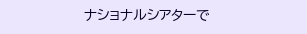ナショナルシアターで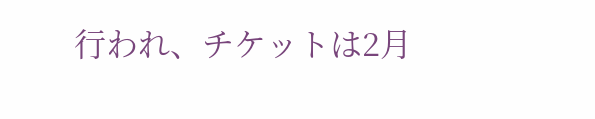行われ、チケットは2月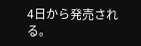4日から発売される。